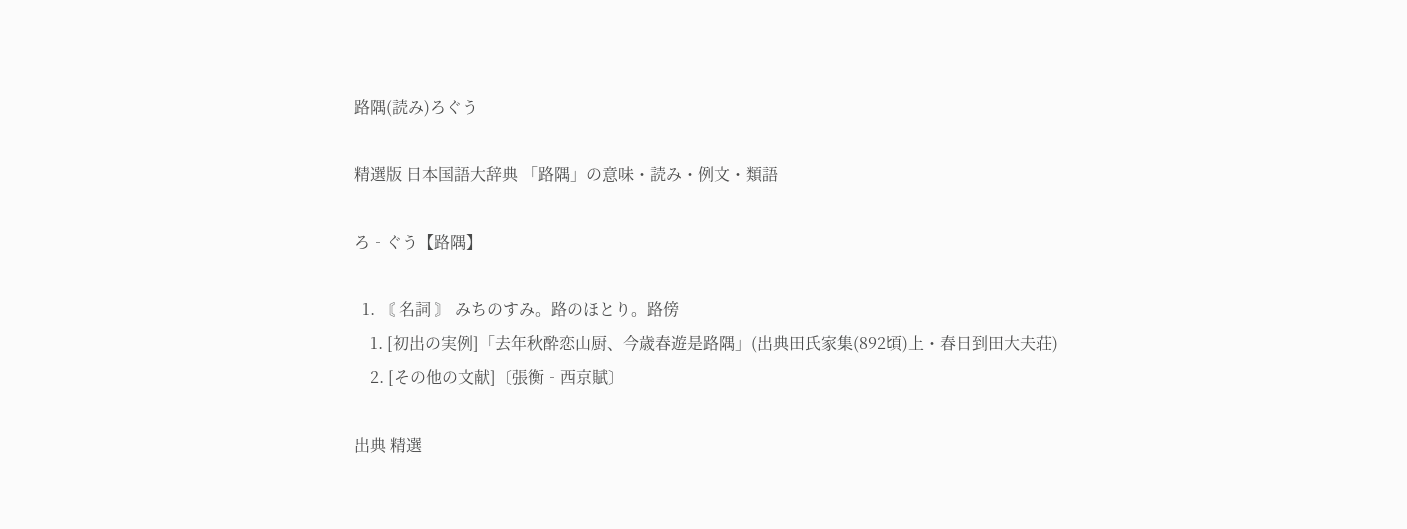路隅(読み)ろぐう

精選版 日本国語大辞典 「路隅」の意味・読み・例文・類語

ろ‐ぐう【路隅】

  1. 〘 名詞 〙 みちのすみ。路のほとり。路傍
    1. [初出の実例]「去年秋酔恋山厨、今歳春遊是路隅」(出典田氏家集(892頃)上・春日到田大夫荘)
    2. [その他の文献]〔張衡‐西京賦〕

出典 精選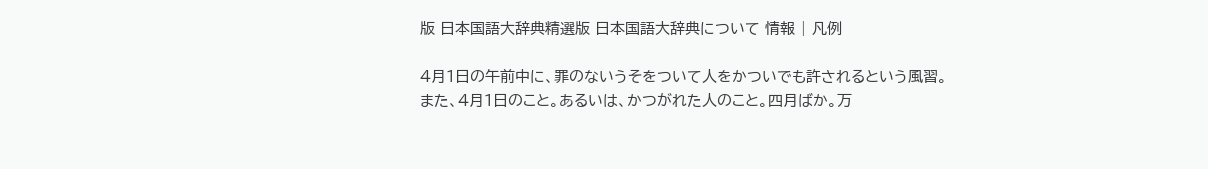版 日本国語大辞典精選版 日本国語大辞典について 情報 | 凡例

4月1日の午前中に、罪のないうそをついて人をかついでも許されるという風習。また、4月1日のこと。あるいは、かつがれた人のこと。四月ばか。万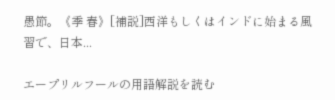愚節。《季 春》[補説]西洋もしくはインドに始まる風習で、日本...

エープリルフールの用語解説を読む